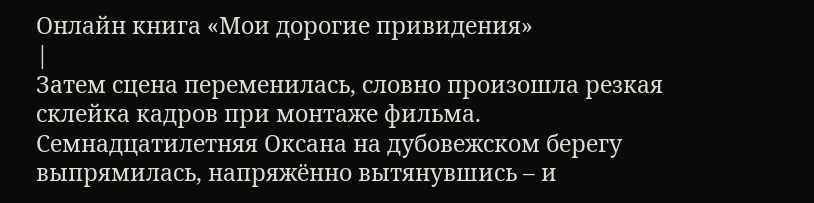Онлайн книга «Мои дорогие привидения»
|
Затем сцена переменилась, словно произошла резкая склейка кадров при монтаже фильма. Семнадцатилетняя Оксана на дубовежском берегу выпрямилась, напряжённо вытянувшись – и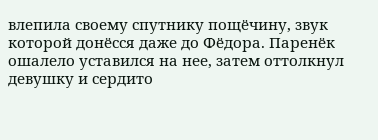влепила своему спутнику пощёчину, звук которой донёсся даже до Фёдора. Паренёк ошалело уставился на нее, затем оттолкнул девушку и сердито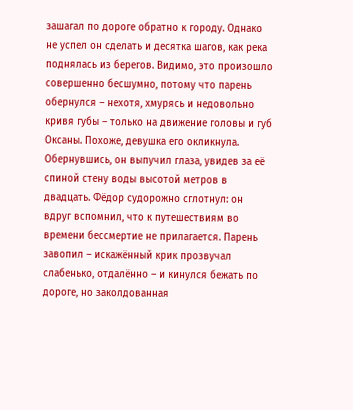зашагал по дороге обратно к городу. Однако не успел он сделать и десятка шагов, как река поднялась из берегов. Видимо, это произошло совершенно бесшумно, потому что парень обернулся – нехотя, хмурясь и недовольно кривя губы – только на движение головы и губ Оксаны. Похоже, девушка его окликнула. Обернувшись, он выпучил глаза, увидев за её спиной стену воды высотой метров в двадцать. Фёдор судорожно сглотнул: он вдруг вспомнил, что к путешествиям во времени бессмертие не прилагается. Парень завопил – искажённый крик прозвучал слабенько, отдалённо – и кинулся бежать по дороге, но заколдованная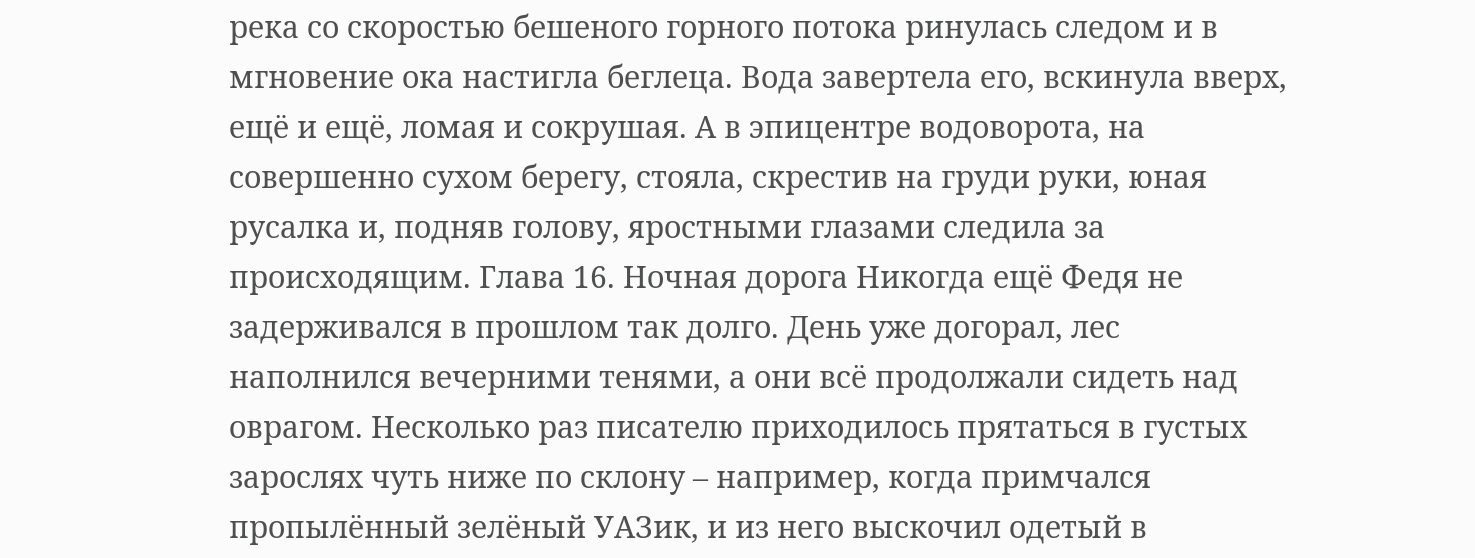река со скоростью бешеного горного потока ринулась следом и в мгновение ока настигла беглеца. Вода завертела его, вскинула вверх, ещё и ещё, ломая и сокрушая. А в эпицентре водоворота, на совершенно сухом берегу, стояла, скрестив на груди руки, юная русалка и, подняв голову, яростными глазами следила за происходящим. Глава 16. Ночная дорога Никогда ещё Федя не задерживался в прошлом так долго. День уже догорал, лес наполнился вечерними тенями, а они всё продолжали сидеть над оврагом. Несколько раз писателю приходилось прятаться в густых зарослях чуть ниже по склону – например, когда примчался пропылённый зелёный УАЗик, и из него выскочил одетый в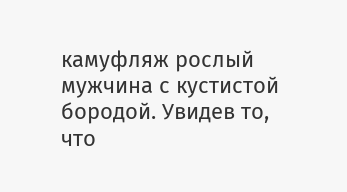камуфляж рослый мужчина с кустистой бородой. Увидев то, что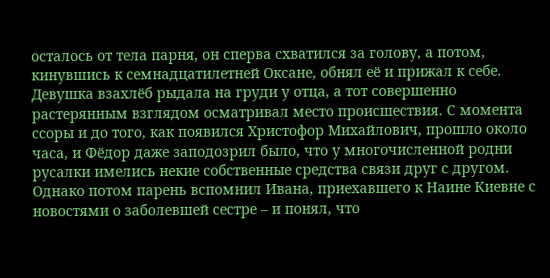осталось от тела парня, он сперва схватился за голову, а потом, кинувшись к семнадцатилетней Оксане, обнял её и прижал к себе. Девушка взахлёб рыдала на груди у отца, а тот совершенно растерянным взглядом осматривал место происшествия. С момента ссоры и до того, как появился Христофор Михайлович, прошло около часа, и Фёдор даже заподозрил было, что у многочисленной родни русалки имелись некие собственные средства связи друг с другом. Однако потом парень вспомнил Ивана, приехавшего к Наине Киевне с новостями о заболевшей сестре – и понял, что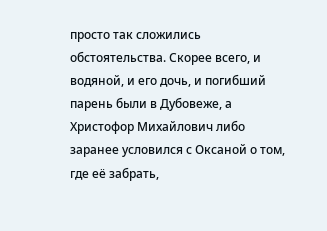просто так сложились обстоятельства. Скорее всего, и водяной, и его дочь, и погибший парень были в Дубовеже, а Христофор Михайлович либо заранее условился с Оксаной о том, где её забрать,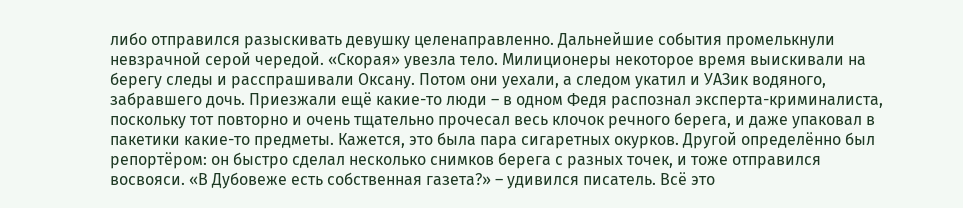либо отправился разыскивать девушку целенаправленно. Дальнейшие события промелькнули невзрачной серой чередой. «Скорая» увезла тело. Милиционеры некоторое время выискивали на берегу следы и расспрашивали Оксану. Потом они уехали, а следом укатил и УАЗик водяного, забравшего дочь. Приезжали ещё какие-то люди – в одном Федя распознал эксперта-криминалиста, поскольку тот повторно и очень тщательно прочесал весь клочок речного берега, и даже упаковал в пакетики какие-то предметы. Кажется, это была пара сигаретных окурков. Другой определённо был репортёром: он быстро сделал несколько снимков берега с разных точек, и тоже отправился восвояси. «В Дубовеже есть собственная газета?» – удивился писатель. Всё это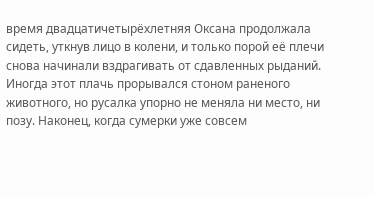время двадцатичетырёхлетняя Оксана продолжала сидеть, уткнув лицо в колени, и только порой её плечи снова начинали вздрагивать от сдавленных рыданий. Иногда этот плачь прорывался стоном раненого животного, но русалка упорно не меняла ни место, ни позу. Наконец, когда сумерки уже совсем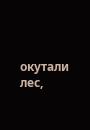окутали лес,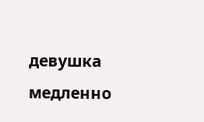девушка медленно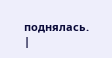поднялась. |